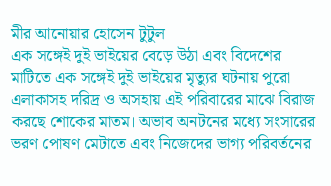মীর আনোয়ার হোসেন টুটুল
এক সঙ্গেই দুই ভাইয়ের বেড়ে উঠা এবং বিদেশের মাটিতে এক সঙ্গেই দুই ভাইয়ের মৃত্যুর ঘটনায় পুরো এলাকাসহ দরিদ্র ও অসহায় এই পরিবারের মাঝে বিরাজ করছে শোকের মাতম। অভাব অনটনের মধ্যে সংসারের ভরণ পোষণ মেটাতে এবং নিজেদের ভাগ্য পরিবর্তনের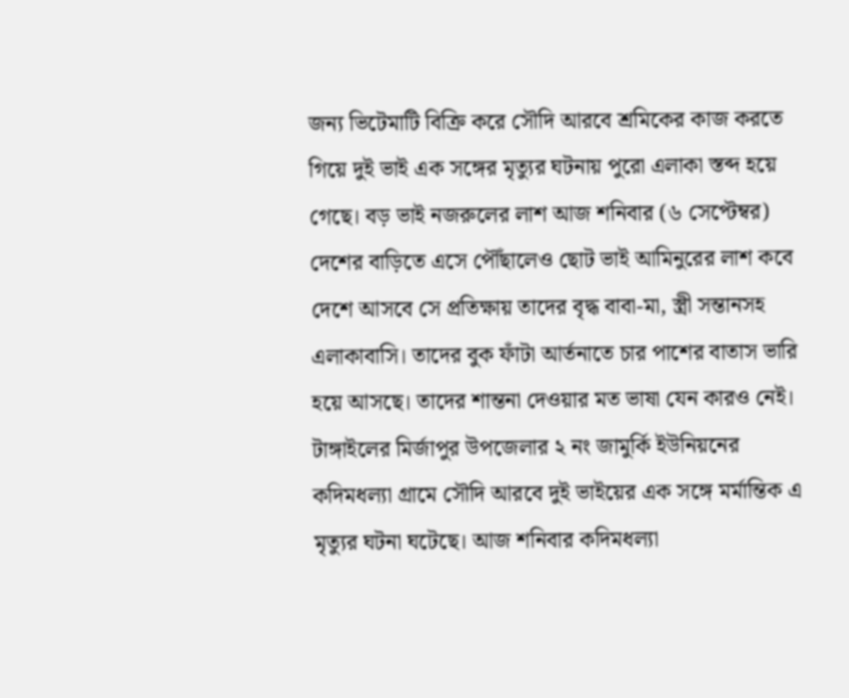জন্য ভিটেমাটি বিক্রি করে সৌদি আরবে শ্রমিকের কাজ করতে গিয়ে দুই ভাই এক সঙ্গের মৃত্যুর ঘটনায় পুরো এলাকা স্তব্দ হয়ে গেছে। বড় ভাই নজরুলের লাশ আজ শনিবার (৬ সেপ্টেম্বর) দেশের বাড়িতে এসে পৌঁছালেও ছোট ভাই আমিনুরের লাশ কবে দেশে আসবে সে প্রতিক্ষায় তাদের বৃদ্ধ বাবা-মা, স্ত্রী সন্তানসহ এলাকাবাসি। তাদের বুক ফাঁটা আর্তনাতে চার পাশের বাতাস ভারি হয়ে আসছে। তাদের শান্তনা দেওয়ার মত ভাষা যেন কারও নেই। টাঙ্গাইলের মির্জাপুর উপজেলার ২ নং জামুর্কি ইউনিয়নের কদিমধল্যা গ্রামে সৌদি আরবে দুই ভাইয়ের এক সঙ্গে মর্মান্তিক এ মৃত্যুর ঘটনা ঘটেছে। আজ শনিবার কদিমধল্যা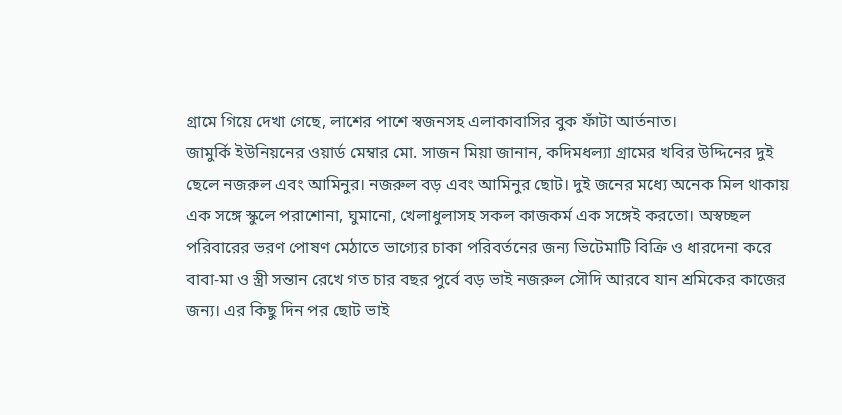গ্রামে গিয়ে দেখা গেছে, লাশের পাশে স্বজনসহ এলাকাবাসির বুক ফাঁটা আর্তনাত।
জামুর্কি ইউনিয়নের ওয়ার্ড মেম্বার মো. সাজন মিয়া জানান, কদিমধল্যা গ্রামের খবির উদ্দিনের দুই ছেলে নজরুল এবং আমিনুর। নজরুল বড় এবং আমিনুর ছোট। দুই জনের মধ্যে অনেক মিল থাকায় এক সঙ্গে স্কুলে পরাশোনা, ঘুমানো, খেলাধুলাসহ সকল কাজকর্ম এক সঙ্গেই করতো। অস্বচ্ছল পরিবারের ভরণ পোষণ মেঠাতে ভাগ্যের চাকা পরিবর্তনের জন্য ভিটেমাটি বিক্রি ও ধারদেনা করে বাবা-মা ও স্ত্রী সন্তান রেখে গত চার বছর পুর্বে বড় ভাই নজরুল সৌদি আরবে যান শ্রমিকের কাজের জন্য। এর কিছু দিন পর ছোট ভাই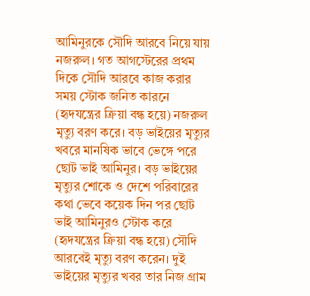আমিনুরকে সৌদি আরবে নিয়ে যায় নজরুল। গত আগস্টেরের প্রথম দিকে সৌদি আরবে কাজ করার সময় স্টোক জনিত কারনে (হৃদযন্ত্রের ক্রিয়া বন্ধ হয়ে) নজরুল মৃত্যু বরণ করে। বড় ভাইয়ের মৃত্যুর খবরে মানষিক ভাবে ভেঙ্গে পরে ছোট ভাই আমিনুর। বড় ভাইয়ের মৃত্যুর শোকে ও দেশে পরিবারের কথা ভেবে কয়েক দিন পর ছোট ভাই আমিনুরও স্টোক করে (হৃদযন্ত্রের ক্রিয়া বন্ধ হয়ে) সৌদি আরবেই মৃত্যু বরণ করেন। দুই ভাইয়ের মৃত্যুর খবর তার নিজ গ্রাম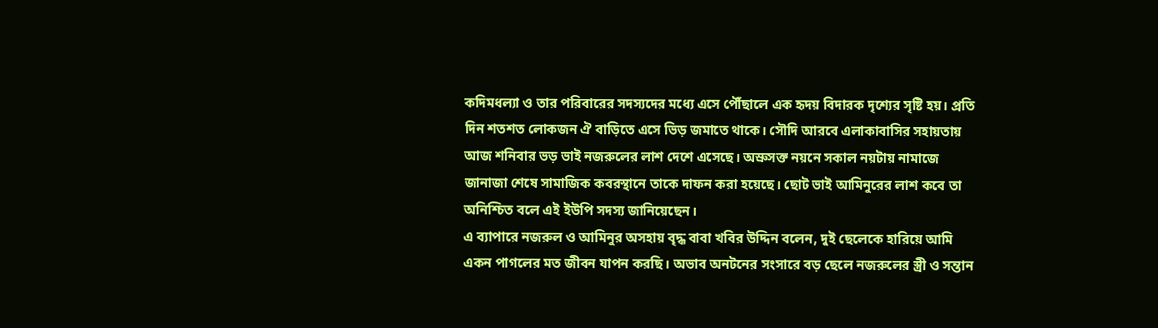কদিমধল্যা ও তার পরিবারের সদস্যদের মধ্যে এসে পৌঁছালে এক হৃদয় বিদারক দৃশ্যের সৃষ্টি হয়। প্রতি দিন শতশত লোকজন ঐ বাড়িতে এসে ভিড় জমাতে থাকে। সৌদি আরবে এলাকাবাসির সহায়তায় আজ শনিবার ভড় ভাই নজরুলের লাশ দেশে এসেছে। অস্রুসক্ত নয়নে সকাল নয়টায় নামাজে জানাজা শেষে সামাজিক কবরস্থানে তাকে দাফন করা হয়েছে। ছোট ভাই আমিনুরের লাশ কবে তা অনিশ্চিত বলে এই ইউপি সদস্য জানিয়েছেন।
এ ব্যাপারে নজরুল ও আমিনুর অসহায় বৃদ্ধ বাবা খবির উদ্দিন বলেন, দুই ছেলেকে হারিয়ে আমি একন পাগলের মত জীবন যাপন করছি। অভাব অনটনের সংসারে বড় ছেলে নজরুলের স্ত্রী ও সন্তান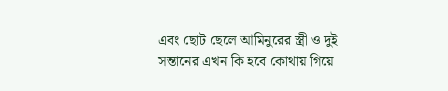এবং ছোট ছেলে আমিনুরের স্ত্রী ও দুই সন্তানের এখন কি হবে কোথায় গিয়ে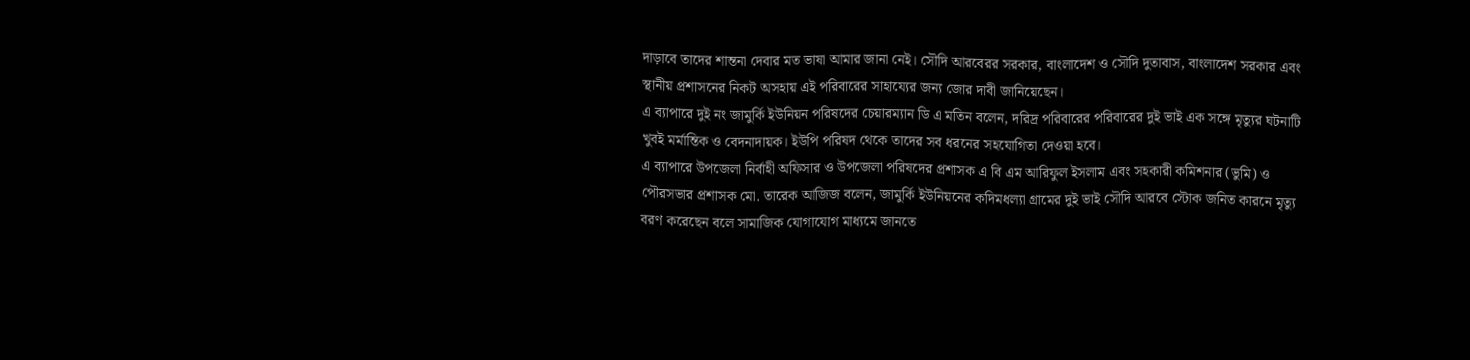দাড়াবে তাদের শান্তনা দেবার মত ভাষা আমার জানা নেই। সৌদি আরবেরর সরকার, বাংলাদেশ ও সৌদি দুতাবাস, বাংলাদেশ সরকার এবং স্থানীয় প্রশাসনের নিকট অসহায় এই পরিবারের সাহায্যের জন্য জোর দাবী জানিয়েছেন।
এ ব্যাপারে দুই নং জামুর্কি ইউনিয়ন পরিষদের চেয়ারম্যান ডি এ মতিন বলেন, দরিদ্র পরিবারের পরিবারের দুই ভাই এক সঙ্গে মৃত্যুর ঘটনাটি খুবই মর্মান্তিক ও বেদনাদায়ক। ইউপি পরিষদ থেকে তাদের সব ধরনের সহযোগিতা দেওয়া হবে।
এ ব্যাপারে উপজেলা নির্বাহী অফিসার ও উপজেলা পরিষদের প্রশাসক এ বি এম আরিফুল ইসলাম এবং সহকারী কমিশনার (ভুমি) ও পৌরসভার প্রশাসক মো. তারেক আজিজ বলেন, জামুর্কি ইউনিয়নের কদিমধল্যা গ্রামের দুই ভাই সৌদি আরবে স্টোক জনিত কারনে মৃত্যু বরণ করেছেন বলে সামাজিক যোগাযোগ মাধ্যমে জানতে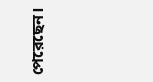পেরেছেন।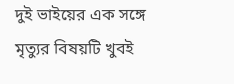দুই ভাইয়ের এক সঙ্গে মৃত্যুর বিষয়টি খুবই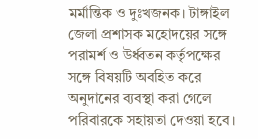মর্মান্তিক ও দুঃখজনক। টাঙ্গাইল জেলা প্রশাসক মহোদয়ের সঙ্গে পরামর্শ ও উর্ধ্বতন কর্তৃপক্ষের সঙ্গে বিষয়টি অবহিত করে অনুদানের ব্যবস্থা করা গেলে পরিবারকে সহায়তা দেওয়া হবে।